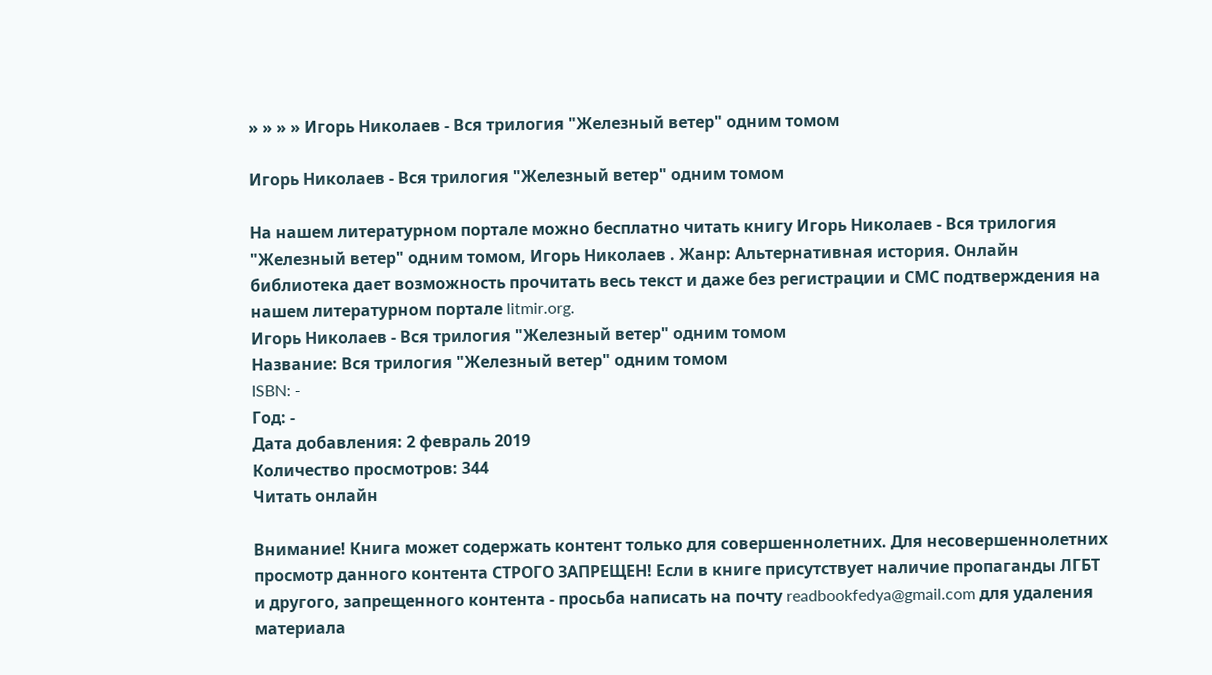» » » » Игорь Николаев - Вся трилогия "Железный ветер" одним томом

Игорь Николаев - Вся трилогия "Железный ветер" одним томом

На нашем литературном портале можно бесплатно читать книгу Игорь Николаев - Вся трилогия "Железный ветер" одним томом, Игорь Николаев . Жанр: Альтернативная история. Онлайн библиотека дает возможность прочитать весь текст и даже без регистрации и СМС подтверждения на нашем литературном портале litmir.org.
Игорь Николаев - Вся трилогия "Железный ветер" одним томом
Название: Вся трилогия "Железный ветер" одним томом
ISBN: -
Год: -
Дата добавления: 2 февраль 2019
Количество просмотров: 344
Читать онлайн

Внимание! Книга может содержать контент только для совершеннолетних. Для несовершеннолетних просмотр данного контента СТРОГО ЗАПРЕЩЕН! Если в книге присутствует наличие пропаганды ЛГБТ и другого, запрещенного контента - просьба написать на почту readbookfedya@gmail.com для удаления материала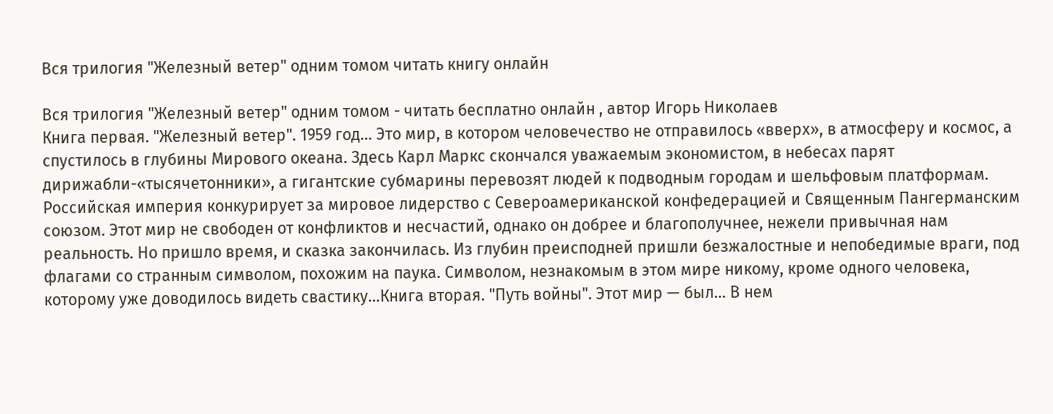Вся трилогия "Железный ветер" одним томом читать книгу онлайн

Вся трилогия "Железный ветер" одним томом - читать бесплатно онлайн , автор Игорь Николаев
Книга первая. "Железный ветер". 1959 год… Это мир, в котором человечество не отправилось «вверх», в атмосферу и космос, а спустилось в глубины Мирового океана. Здесь Карл Маркс скончался уважаемым экономистом, в небесах парят дирижабли-«тысячетонники», а гигантские субмарины перевозят людей к подводным городам и шельфовым платформам. Российская империя конкурирует за мировое лидерство с Североамериканской конфедерацией и Священным Пангерманским союзом. Этот мир не свободен от конфликтов и несчастий, однако он добрее и благополучнее, нежели привычная нам реальность. Но пришло время, и сказка закончилась. Из глубин преисподней пришли безжалостные и непобедимые враги, под флагами со странным символом, похожим на паука. Символом, незнакомым в этом мире никому, кроме одного человека, которому уже доводилось видеть свастику…Книга вторая. "Путь войны". Этот мир — был… В нем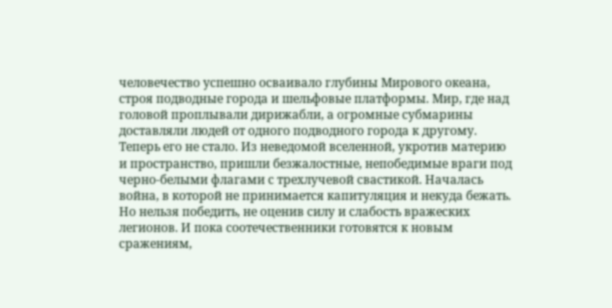человечество успешно осваивало глубины Мирового океана, строя подводные города и шельфовые платформы. Мир, где над головой проплывали дирижабли, а огромные субмарины доставляли людей от одного подводного города к другому. Теперь его не стало. Из неведомой вселенной, укротив материю и пространство, пришли безжалостные, непобедимые враги под черно-белыми флагами с трехлучевой свастикой. Началась война, в которой не принимается капитуляция и некуда бежать. Но нельзя победить, не оценив силу и слабость вражеских легионов. И пока соотечественники готовятся к новым сражениям,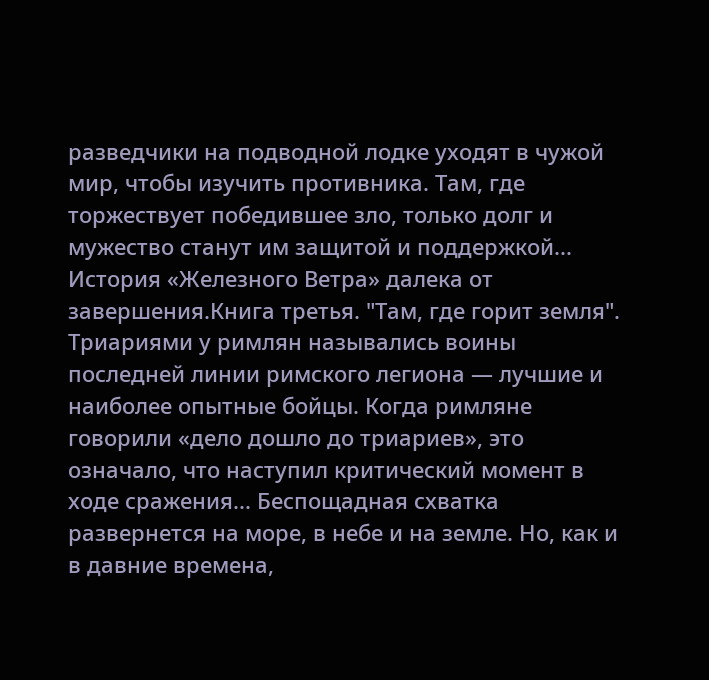разведчики на подводной лодке уходят в чужой мир, чтобы изучить противника. Там, где торжествует победившее зло, только долг и мужество станут им защитой и поддержкой... История «Железного Ветра» далека от завершения.Книга третья. "Там, где горит земля". Триариями у римлян назывались воины последней линии римского легиона — лучшие и наиболее опытные бойцы. Когда римляне говорили «дело дошло до триариев», это означало, что наступил критический момент в ходе сражения... Беспощадная схватка развернется на море, в небе и на земле. Но, как и в давние времена,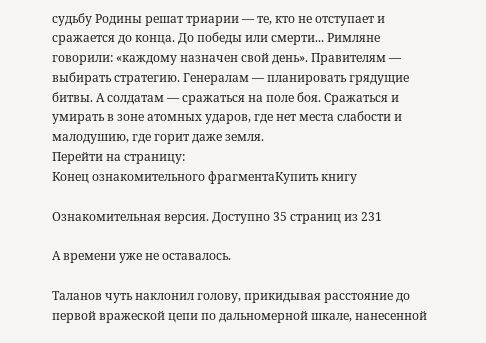судьбу Родины решат триарии — те, кто не отступает и сражается до конца. До победы или смерти... Римляне говорили: «каждому назначен свой день». Правителям — выбирать стратегию. Генералам — планировать грядущие битвы. А солдатам — сражаться на поле боя. Сражаться и умирать в зоне атомных ударов, где нет места слабости и малодушию, где горит даже земля.
Перейти на страницу:
Конец ознакомительного фрагментаКупить книгу

Ознакомительная версия. Доступно 35 страниц из 231

А времени уже не оставалось.

Таланов чуть наклонил голову, прикидывая расстояние до первой вражеской цепи по дальномерной шкале, нанесенной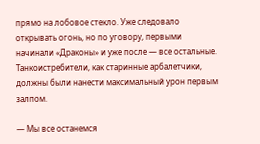прямо на лобовое стекло. Уже следовало открывать огонь, но по уговору, первыми начинали «Драконы» и уже после — все остальные. Танкоистребители, как старинные арбалетчики, должны были нанести максимальный урон первым залпом.

— Мы все останемся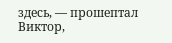здесь, — прошептал Виктор,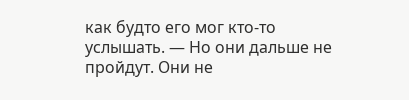как будто его мог кто-то услышать. — Но они дальше не пройдут. Они не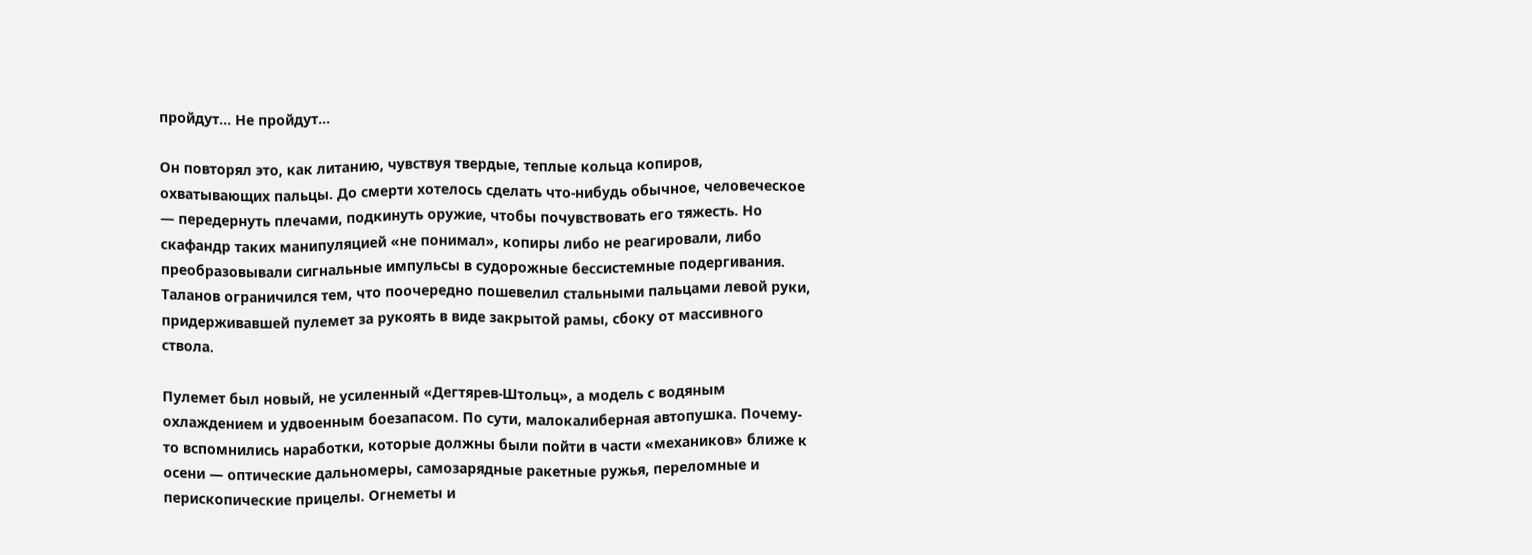пройдут… Не пройдут…

Он повторял это, как литанию, чувствуя твердые, теплые кольца копиров, охватывающих пальцы. До смерти хотелось сделать что-нибудь обычное, человеческое — передернуть плечами, подкинуть оружие, чтобы почувствовать его тяжесть. Но скафандр таких манипуляцией «не понимал», копиры либо не реагировали, либо преобразовывали сигнальные импульсы в судорожные бессистемные подергивания. Таланов ограничился тем, что поочередно пошевелил стальными пальцами левой руки, придерживавшей пулемет за рукоять в виде закрытой рамы, сбоку от массивного ствола.

Пулемет был новый, не усиленный «Дегтярев-Штольц», а модель с водяным охлаждением и удвоенным боезапасом. По сути, малокалиберная автопушка. Почему-то вспомнились наработки, которые должны были пойти в части «механиков» ближе к осени — оптические дальномеры, самозарядные ракетные ружья, переломные и перископические прицелы. Огнеметы и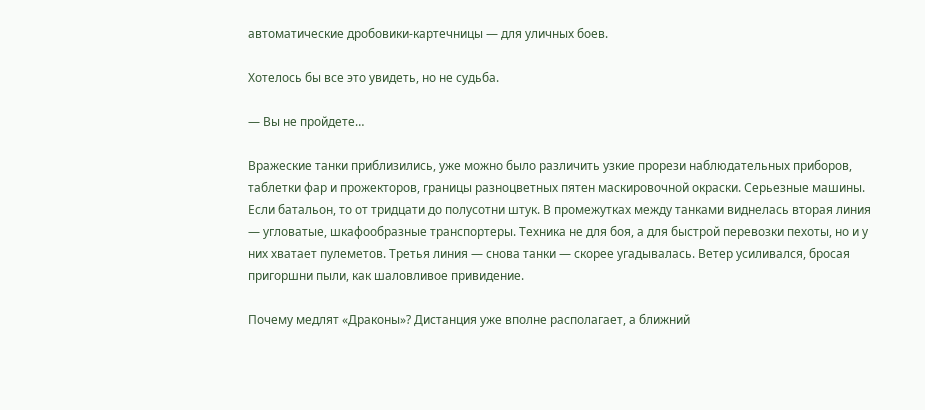автоматические дробовики-картечницы — для уличных боев.

Хотелось бы все это увидеть, но не судьба.

— Вы не пройдете…

Вражеские танки приблизились, уже можно было различить узкие прорези наблюдательных приборов, таблетки фар и прожекторов, границы разноцветных пятен маскировочной окраски. Серьезные машины. Если батальон, то от тридцати до полусотни штук. В промежутках между танками виднелась вторая линия — угловатые, шкафообразные транспортеры. Техника не для боя, а для быстрой перевозки пехоты, но и у них хватает пулеметов. Третья линия — снова танки — скорее угадывалась. Ветер усиливался, бросая пригоршни пыли, как шаловливое привидение.

Почему медлят «Драконы»? Дистанция уже вполне располагает, а ближний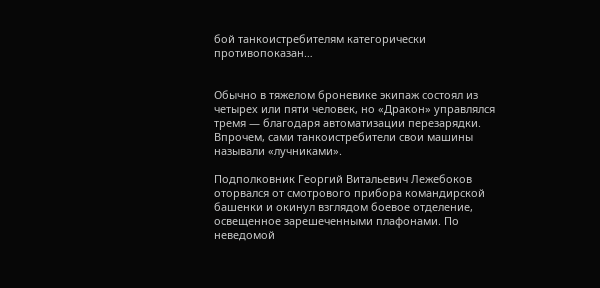бой танкоистребителям категорически противопоказан…


Обычно в тяжелом броневике экипаж состоял из четырех или пяти человек, но «Дракон» управлялся тремя — благодаря автоматизации перезарядки. Впрочем, сами танкоистребители свои машины называли «лучниками».

Подполковник Георгий Витальевич Лежебоков оторвался от смотрового прибора командирской башенки и окинул взглядом боевое отделение, освещенное зарешеченными плафонами. По неведомой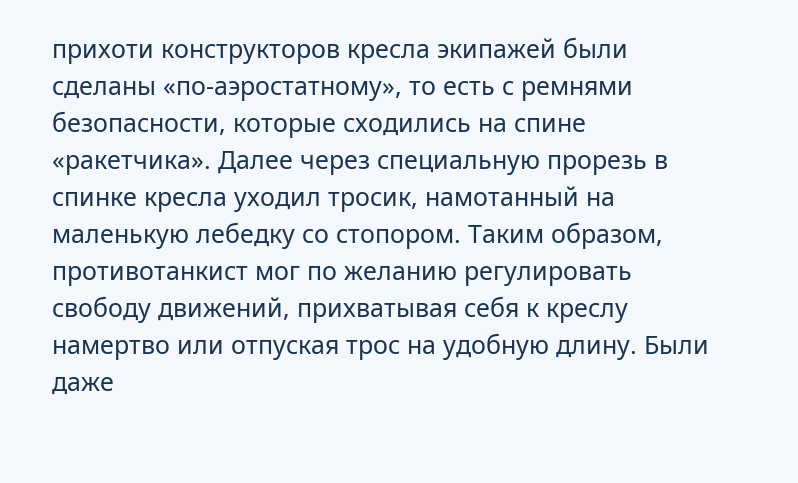прихоти конструкторов кресла экипажей были сделаны «по-аэростатному», то есть с ремнями безопасности, которые сходились на спине «ракетчика». Далее через специальную прорезь в спинке кресла уходил тросик, намотанный на маленькую лебедку со стопором. Таким образом, противотанкист мог по желанию регулировать свободу движений, прихватывая себя к креслу намертво или отпуская трос на удобную длину. Были даже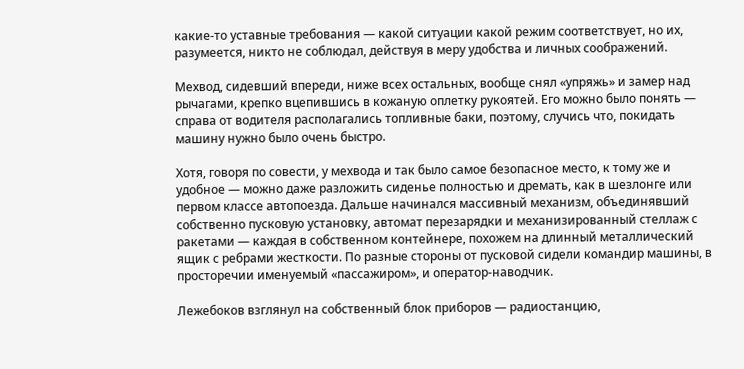какие-то уставные требования — какой ситуации какой режим соответствует, но их, разумеется, никто не соблюдал, действуя в меру удобства и личных соображений.

Мехвод, сидевший впереди, ниже всех остальных, вообще снял «упряжь» и замер над рычагами, крепко вцепившись в кожаную оплетку рукоятей. Его можно было понять — справа от водителя располагались топливные баки, поэтому, случись что, покидать машину нужно было очень быстро.

Хотя, говоря по совести, у мехвода и так было самое безопасное место, к тому же и удобное — можно даже разложить сиденье полностью и дремать, как в шезлонге или первом классе автопоезда. Дальше начинался массивный механизм, объединявший собственно пусковую установку, автомат перезарядки и механизированный стеллаж с ракетами — каждая в собственном контейнере, похожем на длинный металлический ящик с ребрами жесткости. По разные стороны от пусковой сидели командир машины, в просторечии именуемый «пассажиром», и оператор-наводчик.

Лежебоков взглянул на собственный блок приборов — радиостанцию,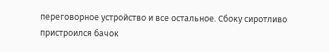переговорное устройство и все остальное. Сбоку сиротливо пристроился бачок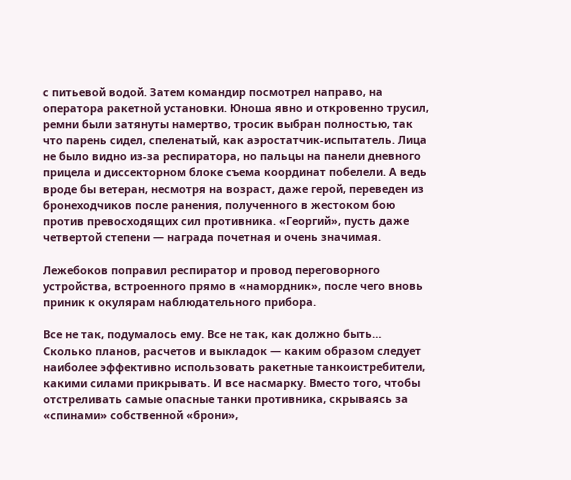с питьевой водой. Затем командир посмотрел направо, на оператора ракетной установки. Юноша явно и откровенно трусил, ремни были затянуты намертво, тросик выбран полностью, так что парень сидел, спеленатый, как аэростатчик-испытатель. Лица не было видно из-за респиратора, но пальцы на панели дневного прицела и диссекторном блоке съема координат побелели. А ведь вроде бы ветеран, несмотря на возраст, даже герой, переведен из бронеходчиков после ранения, полученного в жестоком бою против превосходящих сил противника. «Георгий», пусть даже четвертой степени — награда почетная и очень значимая.

Лежебоков поправил респиратор и провод переговорного устройства, встроенного прямо в «намордник», после чего вновь приник к окулярам наблюдательного прибора.

Все не так, подумалось ему. Все не так, как должно быть… Сколько планов, расчетов и выкладок — каким образом следует наиболее эффективно использовать ракетные танкоистребители, какими силами прикрывать. И все насмарку. Вместо того, чтобы отстреливать самые опасные танки противника, скрываясь за «спинами» собственной «брони»,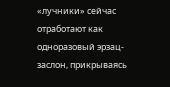«лучники» сейчас отработают как одноразовый эрзац-заслон, прикрываясь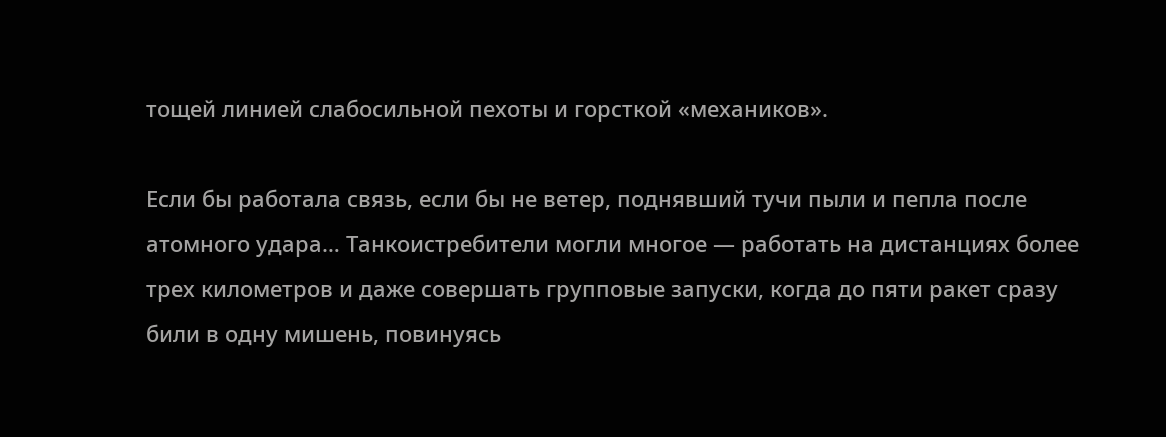тощей линией слабосильной пехоты и горсткой «механиков».

Если бы работала связь, если бы не ветер, поднявший тучи пыли и пепла после атомного удара… Танкоистребители могли многое — работать на дистанциях более трех километров и даже совершать групповые запуски, когда до пяти ракет сразу били в одну мишень, повинуясь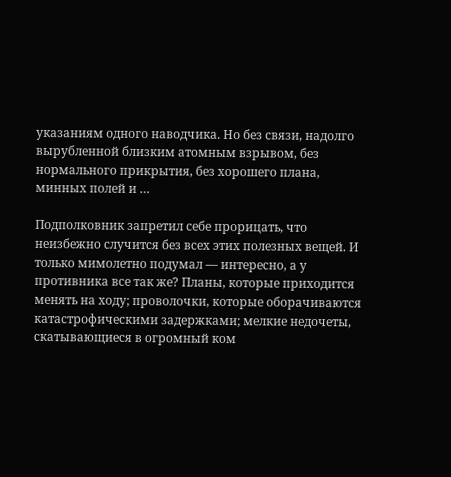указаниям одного наводчика. Но без связи, надолго вырубленной близким атомным взрывом, без нормального прикрытия, без хорошего плана, минных полей и …

Подполковник запретил себе прорицать, что неизбежно случится без всех этих полезных вещей. И только мимолетно подумал — интересно, а у противника все так же? Планы, которые приходится менять на ходу; проволочки, которые оборачиваются катастрофическими задержками; мелкие недочеты, скатывающиеся в огромный ком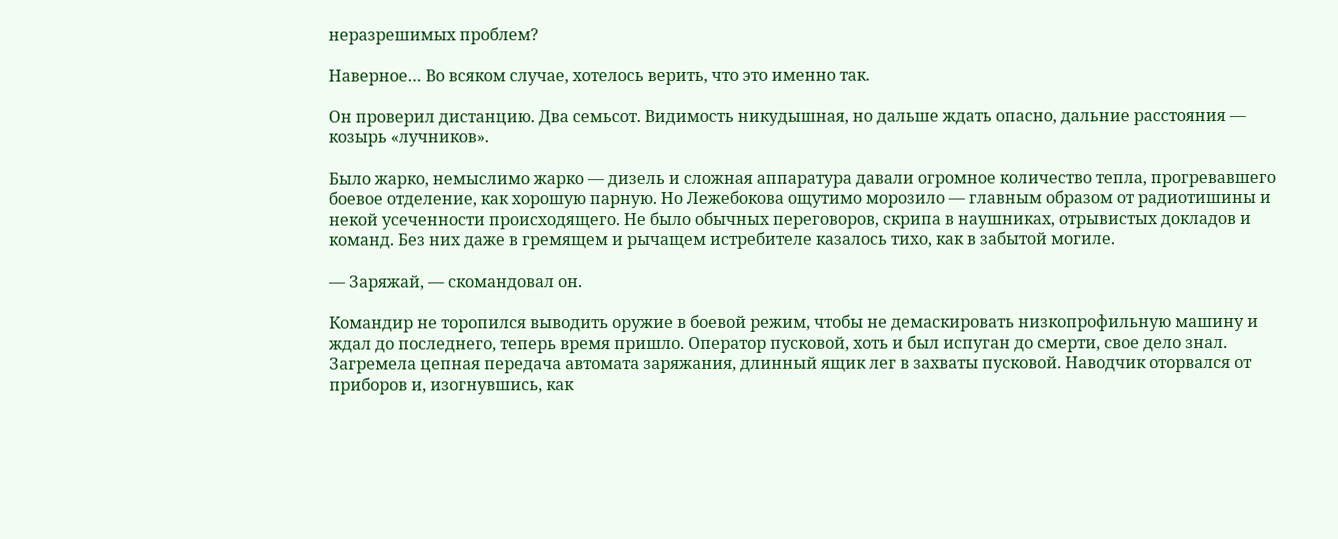неразрешимых проблем?

Наверное… Во всяком случае, хотелось верить, что это именно так.

Он проверил дистанцию. Два семьсот. Видимость никудышная, но дальше ждать опасно, дальние расстояния — козырь «лучников».

Было жарко, немыслимо жарко — дизель и сложная аппаратура давали огромное количество тепла, прогревавшего боевое отделение, как хорошую парную. Но Лежебокова ощутимо морозило — главным образом от радиотишины и некой усеченности происходящего. Не было обычных переговоров, скрипа в наушниках, отрывистых докладов и команд. Без них даже в гремящем и рычащем истребителе казалось тихо, как в забытой могиле.

— Заряжай, — скомандовал он.

Командир не торопился выводить оружие в боевой режим, чтобы не демаскировать низкопрофильную машину и ждал до последнего, теперь время пришло. Оператор пусковой, хоть и был испуган до смерти, свое дело знал. Загремела цепная передача автомата заряжания, длинный ящик лег в захваты пусковой. Наводчик оторвался от приборов и, изогнувшись, как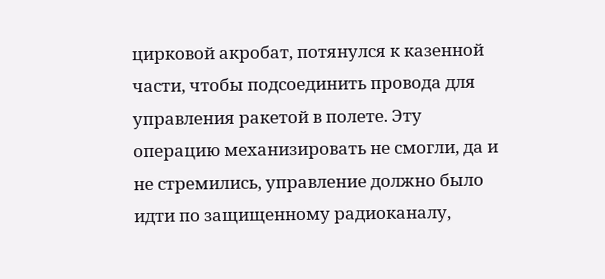цирковой акробат, потянулся к казенной части, чтобы подсоединить провода для управления ракетой в полете. Эту операцию механизировать не смогли, да и не стремились, управление должно было идти по защищенному радиоканалу,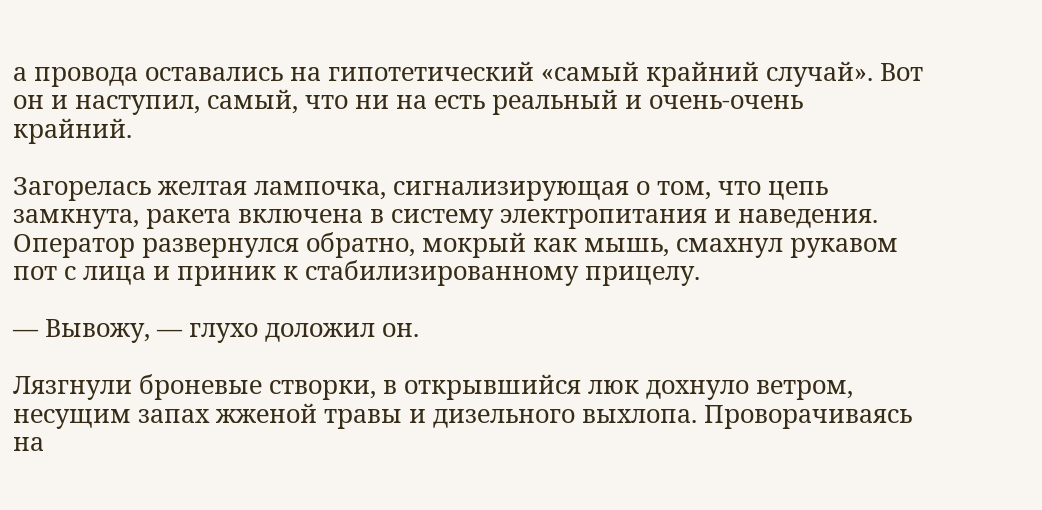а провода оставались на гипотетический «самый крайний случай». Вот он и наступил, самый, что ни на есть реальный и очень-очень крайний.

Загорелась желтая лампочка, сигнализирующая о том, что цепь замкнута, ракета включена в систему электропитания и наведения. Оператор развернулся обратно, мокрый как мышь, смахнул рукавом пот с лица и приник к стабилизированному прицелу.

— Вывожу, — глухо доложил он.

Лязгнули броневые створки, в открывшийся люк дохнуло ветром, несущим запах жженой травы и дизельного выхлопа. Проворачиваясь на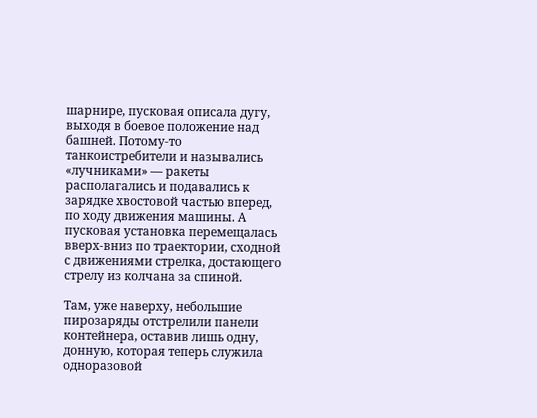шарнире, пусковая описала дугу, выходя в боевое положение над башней. Потому-то танкоистребители и назывались «лучниками» — ракеты располагались и подавались к зарядке хвостовой частью вперед, по ходу движения машины. А пусковая установка перемещалась вверх-вниз по траектории, сходной с движениями стрелка, достающего стрелу из колчана за спиной.

Там, уже наверху, небольшие пирозаряды отстрелили панели контейнера, оставив лишь одну, донную, которая теперь служила одноразовой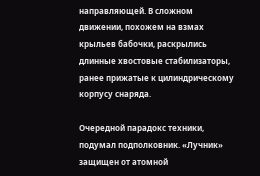направляющей. В сложном движении, похожем на взмах крыльев бабочки, раскрылись длинные хвостовые стабилизаторы, ранее прижатые к цилиндрическому корпусу снаряда.

Очередной парадокс техники, подумал подполковник. «Лучник» защищен от атомной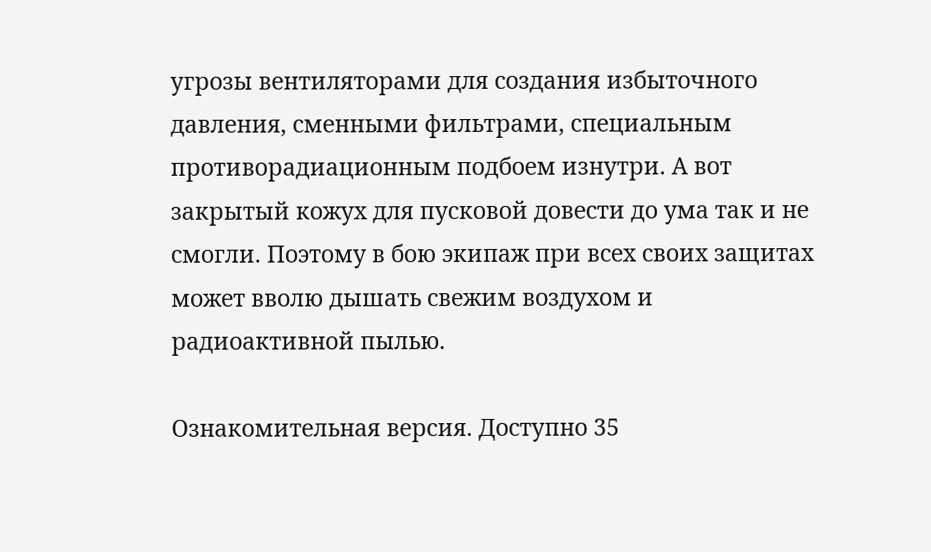угрозы вентиляторами для создания избыточного давления, сменными фильтрами, специальным противорадиационным подбоем изнутри. А вот закрытый кожух для пусковой довести до ума так и не смогли. Поэтому в бою экипаж при всех своих защитах может вволю дышать свежим воздухом и радиоактивной пылью.

Ознакомительная версия. Доступно 35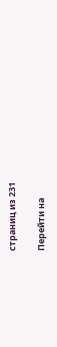страниц из 231

Перейти на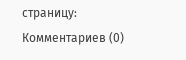страницу:
Комментариев (0)